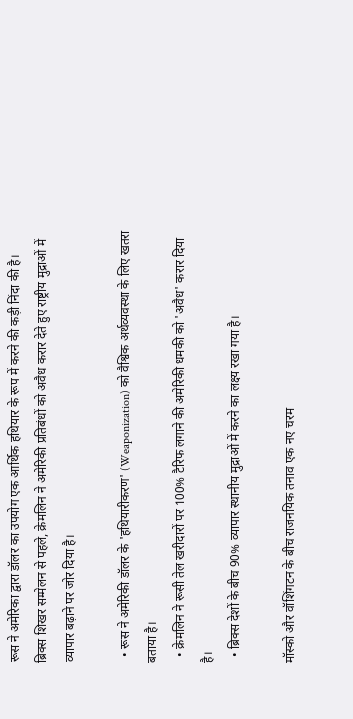रूस ने अमेरिका द्वारा डॉलर का उपयोग एक आर्थिक हथियार के रूप में करने की कड़ी निंदा की है। ब्रिक्स शिखर सम्मेलन से पहले, क्रेमलिन ने अमेरिकी प्रतिबंधों को अवैध करार देते हुए राष्ट्रीय मुद्राओं में व्यापार बढ़ाने पर जोर दिया है।

  • रूस ने अमेरिकी डॉलर के 'हथियारीकरण' (Weaponization) को वैश्विक अर्थव्यवस्था के लिए खतरा बताया है।
  • क्रेमलिन ने रूसी तेल खरीदारों पर 100% टैरिफ लगाने की अमेरिकी धमकी को 'अवैध' करार दिया है।
  • ब्रिक्स देशों के बीच 90% व्यापार स्थानीय मुद्राओं में करने का लक्ष्य रखा गया है।

मॉस्को और वॉशिंगटन के बीच राजनयिक तनाव एक नए चरम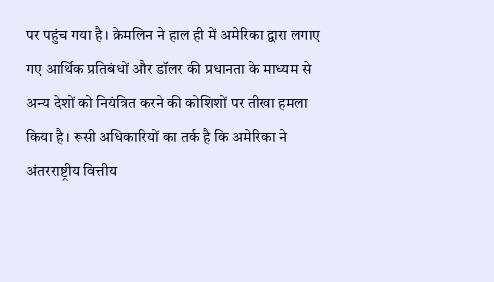पर पहुंच गया है। क्रेमलिन ने हाल ही में अमेरिका द्वारा लगाए गए आर्थिक प्रतिबंधों और डॉलर की प्रधानता के माध्यम से अन्य देशों को नियंत्रित करने की कोशिशों पर तीखा हमला किया है। रूसी अधिकारियों का तर्क है कि अमेरिका ने अंतरराष्ट्रीय वित्तीय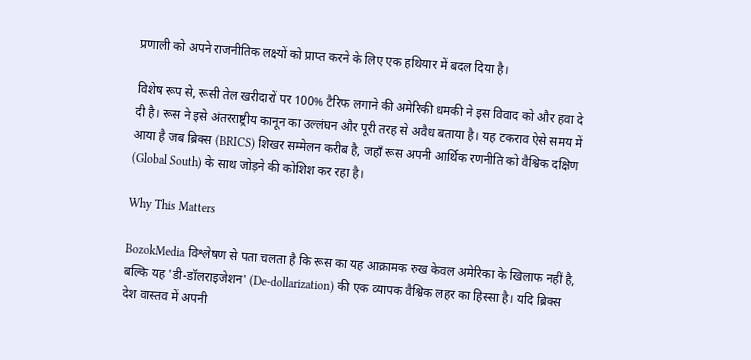प्रणाली को अपने राजनीतिक लक्ष्यों को प्राप्त करने के लिए एक हथियार में बदल दिया है।

विशेष रूप से, रूसी तेल खरीदारों पर 100% टैरिफ लगाने की अमेरिकी धमकी ने इस विवाद को और हवा दे दी है। रूस ने इसे अंतरराष्ट्रीय कानून का उल्लंघन और पूरी तरह से अवैध बताया है। यह टकराव ऐसे समय में आया है जब ब्रिक्स (BRICS) शिखर सम्मेलन करीब है, जहाँ रूस अपनी आर्थिक रणनीति को वैश्विक दक्षिण (Global South) के साथ जोड़ने की कोशिश कर रहा है।

Why This Matters

BozokMedia विश्लेषण से पता चलता है कि रूस का यह आक्रामक रुख केवल अमेरिका के खिलाफ नहीं है, बल्कि यह 'डी-डॉलराइजेशन' (De-dollarization) की एक व्यापक वैश्विक लहर का हिस्सा है। यदि ब्रिक्स देश वास्तव में अपनी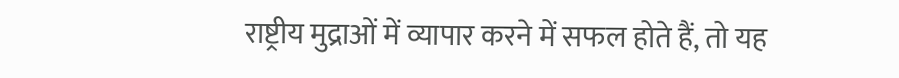राष्ट्रीय मुद्राओं में व्यापार करने में सफल होते हैं, तो यह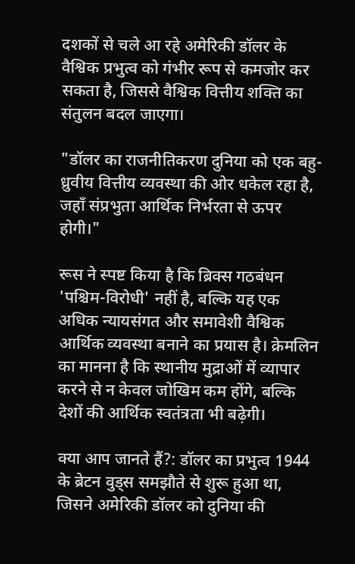दशकों से चले आ रहे अमेरिकी डॉलर के वैश्विक प्रभुत्व को गंभीर रूप से कमजोर कर सकता है, जिससे वैश्विक वित्तीय शक्ति का संतुलन बदल जाएगा।

"डॉलर का राजनीतिकरण दुनिया को एक बहु-ध्रुवीय वित्तीय व्यवस्था की ओर धकेल रहा है, जहाँ संप्रभुता आर्थिक निर्भरता से ऊपर होगी।"

रूस ने स्पष्ट किया है कि ब्रिक्स गठबंधन 'पश्चिम-विरोधी' नहीं है, बल्कि यह एक अधिक न्यायसंगत और समावेशी वैश्विक आर्थिक व्यवस्था बनाने का प्रयास है। क्रेमलिन का मानना है कि स्थानीय मुद्राओं में व्यापार करने से न केवल जोखिम कम होंगे, बल्कि देशों की आर्थिक स्वतंत्रता भी बढ़ेगी।

क्या आप जानते हैं?: डॉलर का प्रभुत्व 1944 के ब्रेटन वुड्स समझौते से शुरू हुआ था, जिसने अमेरिकी डॉलर को दुनिया की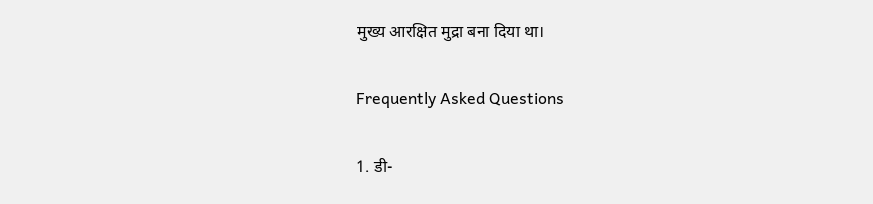मुख्य आरक्षित मुद्रा बना दिया था।

Frequently Asked Questions

1. डी-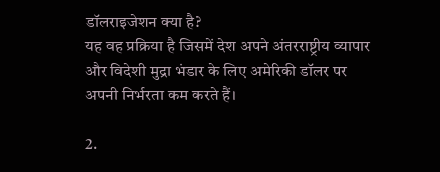डॉलराइजेशन क्या है?
यह वह प्रक्रिया है जिसमें देश अपने अंतरराष्ट्रीय व्यापार और विदेशी मुद्रा भंडार के लिए अमेरिकी डॉलर पर अपनी निर्भरता कम करते हैं।

2.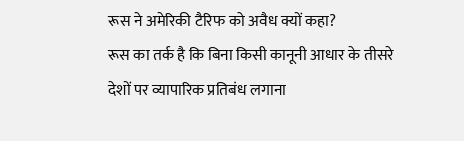रूस ने अमेरिकी टैरिफ को अवैध क्यों कहा?
रूस का तर्क है कि बिना किसी कानूनी आधार के तीसरे देशों पर व्यापारिक प्रतिबंध लगाना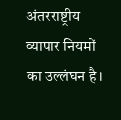अंतरराष्ट्रीय व्यापार नियमों का उल्लंघन है।